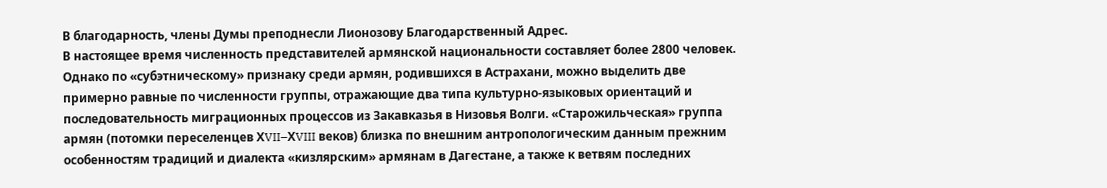В благодарность, члены Думы преподнесли Лионозову Благодарственный Адрес.
В настоящее время численность представителей армянской национальности составляет более 2800 человек. Однако по «субэтническому» признаку среди армян, родившихся в Астрахани, можно выделить две примерно равные по численности группы, отражающие два типа культурно-языковых ориентаций и последовательность миграционных процессов из Закавказья в Низовья Волги. «Старожильческая» группа армян (потомки переселенцев ХVII–ХVIII веков) близка по внешним антропологическим данным прежним особенностям традиций и диалекта «кизлярским» армянам в Дагестане, а также к ветвям последних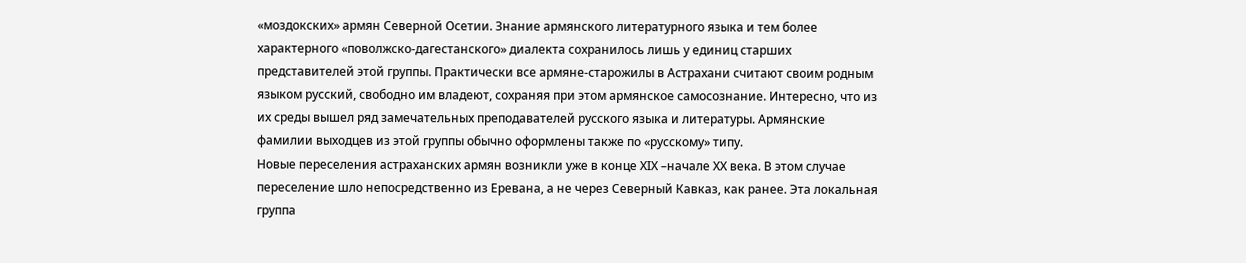«моздокских» армян Северной Осетии. Знание армянского литературного языка и тем более характерного «поволжско-дагестанского» диалекта сохранилось лишь у единиц старших представителей этой группы. Практически все армяне-старожилы в Астрахани считают своим родным языком русский, свободно им владеют, сохраняя при этом армянское самосознание. Интересно, что из их среды вышел ряд замечательных преподавателей русского языка и литературы. Армянские фамилии выходцев из этой группы обычно оформлены также по «русскому» типу.
Новые переселения астраханских армян возникли уже в конце ХIХ –начале ХХ века. В этом случае переселение шло непосредственно из Еревана, а не через Северный Кавказ, как ранее. Эта локальная группа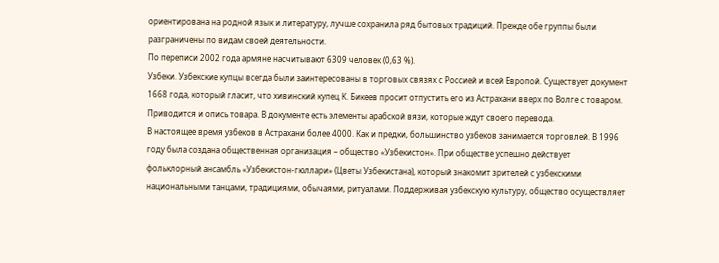ориентирована на родной язык и литературу, лучше сохранила ряд бытовых традиций. Прежде обе группы были разграничены по видам своей деятельности.
По переписи 2002 года армяне насчитывают 6309 человек (0,63 %).
Узбеки. Узбекские купцы всегда были заинтересованы в торговых связях с Россией и всей Европой. Существует документ 1668 года, который гласит, что хивинский купец К. Бикеев просит отпустить его из Астрахани вверх по Волге с товаром. Приводится и опись товара. В документе есть элементы арабской вязи, которые ждут своего перевода.
В настоящее время узбеков в Астрахани более 4000. Как и предки, большинство узбеков занимается торговлей. В 1996 году была создана общественная организация – общество «Узбекистон». При обществе успешно действует фольклорный ансамбль «Узбекистон-гюллари» (Цветы Узбекистана), который знакомит зрителей с узбекскими национальными танцами, традициями, обычаями, ритуалами. Поддерживая узбекскую культуру, общество осуществляет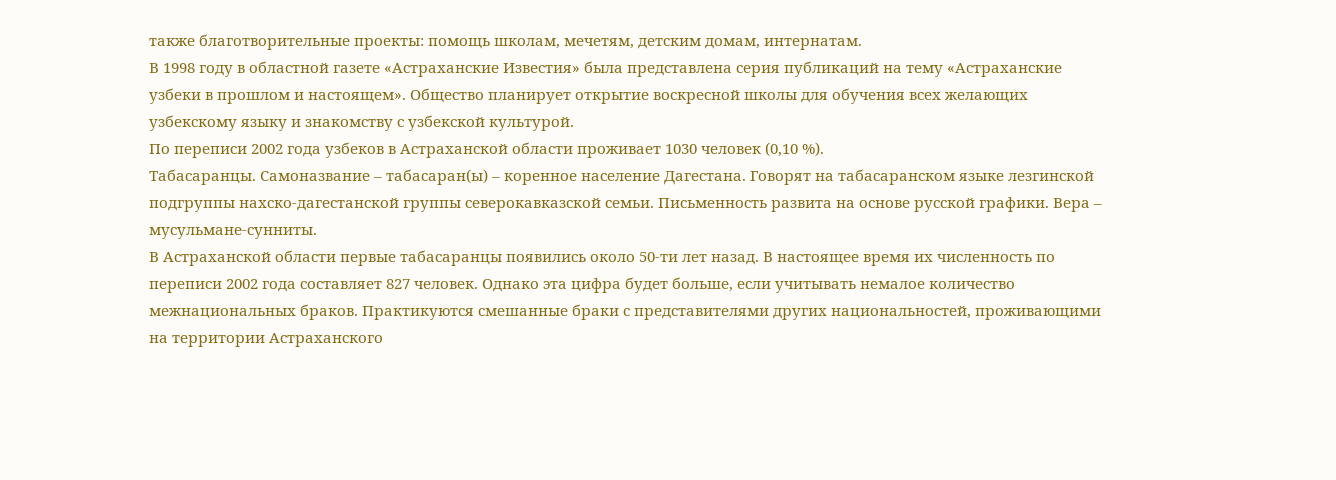также благотворительные проекты: помощь школам, мечетям, детским домам, интернатам.
В 1998 году в областной газете «Астраханские Известия» была представлена серия публикаций на тему «Астраханские узбеки в прошлом и настоящем». Общество планирует открытие воскресной школы для обучения всех желающих узбекскому языку и знакомству с узбекской культурой.
По переписи 2002 года узбеков в Астраханской области проживает 1030 человек (0,10 %).
Табасаранцы. Самоназвание – табасаран(ы) – коренное население Дагестана. Говорят на табасаранском языке лезгинской подгруппы нахско-дагестанской группы северокавказской семьи. Письменность развита на основе русской графики. Вера – мусульмане-сунниты.
В Астраханской области первые табасаранцы появились около 50-ти лет назад. В настоящее время их численность по переписи 2002 года составляет 827 человек. Однако эта цифра будет больше, если учитывать немалое количество межнациональных браков. Практикуются смешанные браки с представителями других национальностей, проживающими на территории Астраханского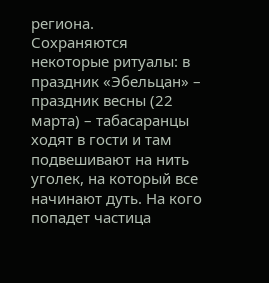региона.
Сохраняются некоторые ритуалы: в праздник «Эбельцан» – праздник весны (22 марта) – табасаранцы ходят в гости и там подвешивают на нить уголек, на который все начинают дуть. На кого попадет частица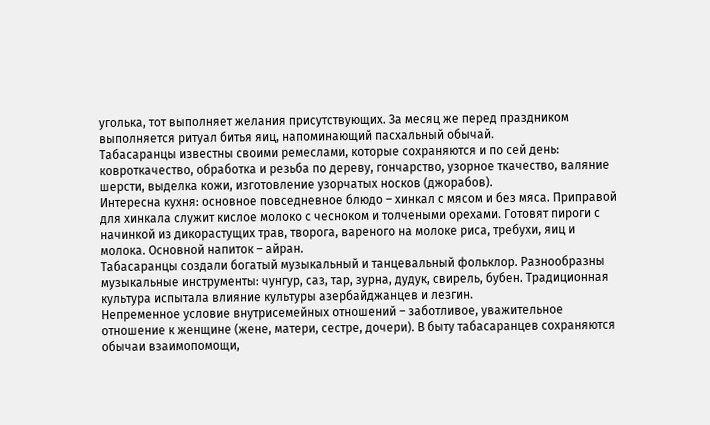уголька, тот выполняет желания присутствующих. За месяц же перед праздником выполняется ритуал битья яиц, напоминающий пасхальный обычай.
Табасаранцы известны своими ремеслами, которые сохраняются и по сей день: ковроткачество, обработка и резьба по дереву, гончарство, узорное ткачество, валяние шерсти, выделка кожи, изготовление узорчатых носков (джорабов).
Интересна кухня: основное повседневное блюдо – хинкал с мясом и без мяса. Приправой для хинкала служит кислое молоко с чесноком и толчеными орехами. Готовят пироги с начинкой из дикорастущих трав, творога, вареного на молоке риса, требухи, яиц и молока. Основной напиток – айран.
Табасаранцы создали богатый музыкальный и танцевальный фольклор. Разнообразны музыкальные инструменты: чунгур, саз, тар, зурна, дудук, свирель, бубен. Традиционная культура испытала влияние культуры азербайджанцев и лезгин.
Непременное условие внутрисемейных отношений – заботливое, уважительное отношение к женщине (жене, матери, сестре, дочери). В быту табасаранцев сохраняются обычаи взаимопомощи,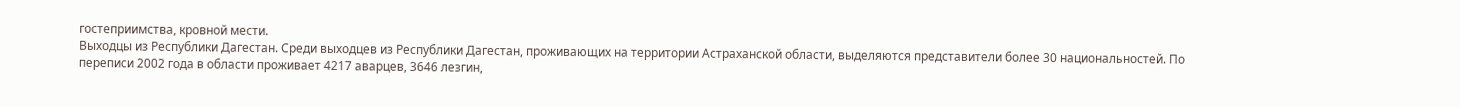гостеприимства, кровной мести.
Выходцы из Республики Дагестан. Среди выходцев из Республики Дагестан, проживающих на территории Астраханской области, выделяются представители более 30 национальностей. По переписи 2002 года в области проживает 4217 аварцев, 3646 лезгин,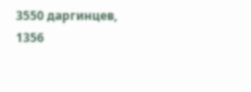3550 даргинцев, 1356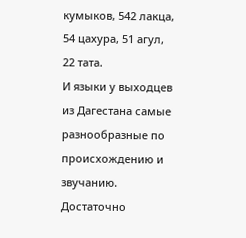кумыков, 542 лакца, 54 цахура, 51 агул, 22 тата.
И языки у выходцев из Дагестана самые разнообразные по происхождению и звучанию. Достаточно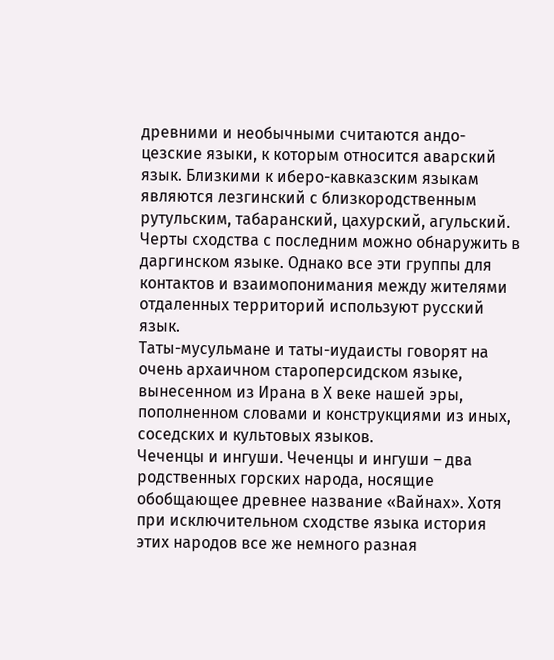древними и необычными считаются андо-цезские языки, к которым относится аварский язык. Близкими к иберо-кавказским языкам являются лезгинский с близкородственным рутульским, табаранский, цахурский, агульский. Черты сходства с последним можно обнаружить в даргинском языке. Однако все эти группы для контактов и взаимопонимания между жителями отдаленных территорий используют русский язык.
Таты-мусульмане и таты-иудаисты говорят на очень архаичном староперсидском языке, вынесенном из Ирана в Х веке нашей эры, пополненном словами и конструкциями из иных, соседских и культовых языков.
Чеченцы и ингуши. Чеченцы и ингуши – два родственных горских народа, носящие обобщающее древнее название «Вайнах». Хотя при исключительном сходстве языка история этих народов все же немного разная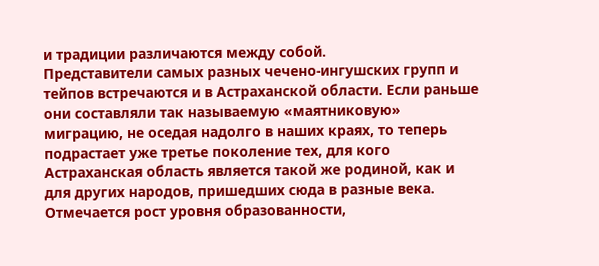и традиции различаются между собой.
Представители самых разных чечено-ингушских групп и тейпов встречаются и в Астраханской области. Если раньше они составляли так называемую «маятниковую» миграцию, не оседая надолго в наших краях, то теперь подрастает уже третье поколение тех, для кого Астраханская область является такой же родиной, как и для других народов, пришедших сюда в разные века. Отмечается рост уровня образованности,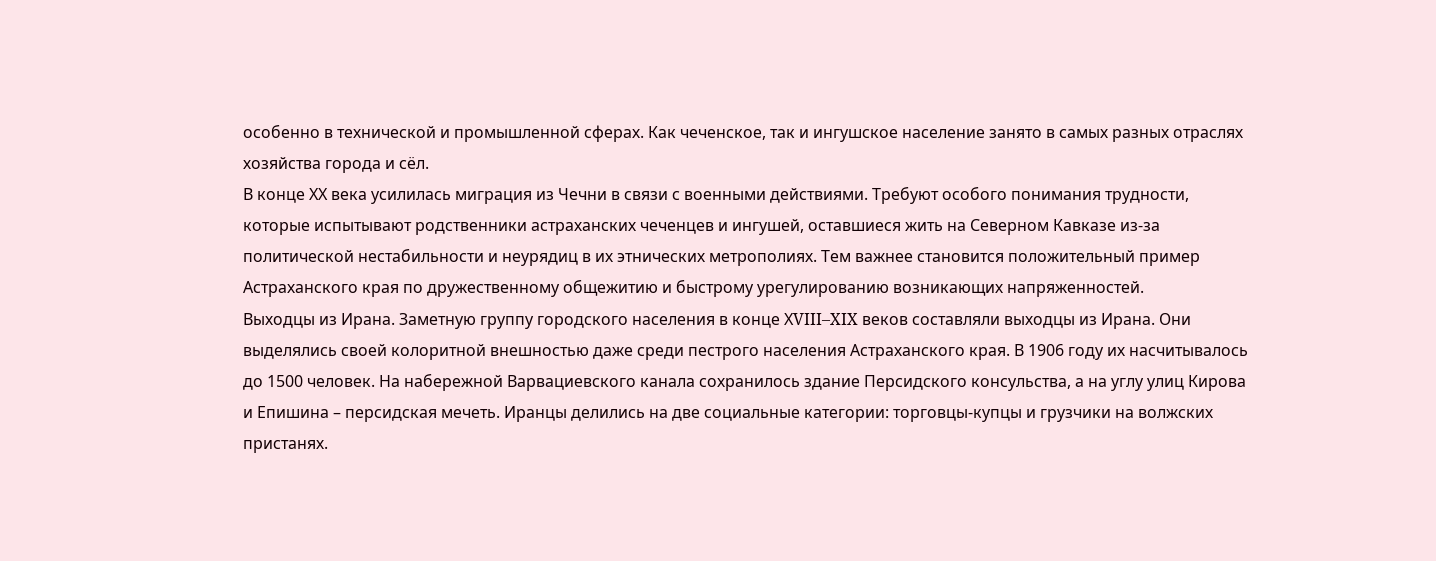особенно в технической и промышленной сферах. Как чеченское, так и ингушское население занято в самых разных отраслях хозяйства города и сёл.
В конце ХХ века усилилась миграция из Чечни в связи с военными действиями. Требуют особого понимания трудности, которые испытывают родственники астраханских чеченцев и ингушей, оставшиеся жить на Северном Кавказе из-за политической нестабильности и неурядиц в их этнических метрополиях. Тем важнее становится положительный пример Астраханского края по дружественному общежитию и быстрому урегулированию возникающих напряженностей.
Выходцы из Ирана. Заметную группу городского населения в конце ХVIII–XIX веков составляли выходцы из Ирана. Они выделялись своей колоритной внешностью даже среди пестрого населения Астраханского края. В 1906 году их насчитывалось до 1500 человек. На набережной Варвациевского канала сохранилось здание Персидского консульства, а на углу улиц Кирова и Епишина – персидская мечеть. Иранцы делились на две социальные категории: торговцы-купцы и грузчики на волжских пристанях.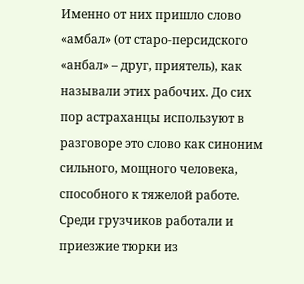Именно от них пришло слово «амбал» (от старо-персидского «анбал» – друг, приятель), как называли этих рабочих. До сих пор астраханцы используют в разговоре это слово как синоним сильного, мощного человека, способного к тяжелой работе. Среди грузчиков работали и приезжие тюрки из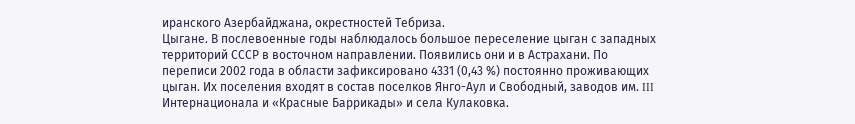иранского Азербайджана, окрестностей Тебриза.
Цыгане. В послевоенные годы наблюдалось большое переселение цыган с западных территорий СССР в восточном направлении. Появились они и в Астрахани. По переписи 2002 года в области зафиксировано 4331 (0,43 %) постоянно проживающих цыган. Их поселения входят в состав поселков Янго-Аул и Свободный, заводов им. III Интернационала и «Красные Баррикады» и села Кулаковка.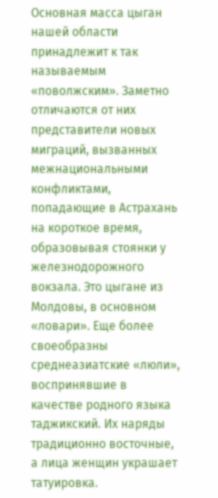Основная масса цыган нашей области принадлежит к так называемым «поволжским». Заметно отличаются от них представители новых миграций, вызванных межнациональными конфликтами, попадающие в Астрахань на короткое время, образовывая стоянки у железнодорожного вокзала. Это цыгане из Молдовы, в основном «ловари». Еще более своеобразны среднеазиатские «люли», воспринявшие в качестве родного языка таджикский. Их наряды традиционно восточные, а лица женщин украшает татуировка.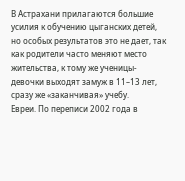В Астрахани прилагаются большие усилия к обучению цыганских детей, но особых результатов это не дает, так как родители часто меняют место жительства, к тому же ученицы-девочки выходят замуж в 11–13 лет, сразу же «заканчивая» учебу.
Евреи. По переписи 2002 года в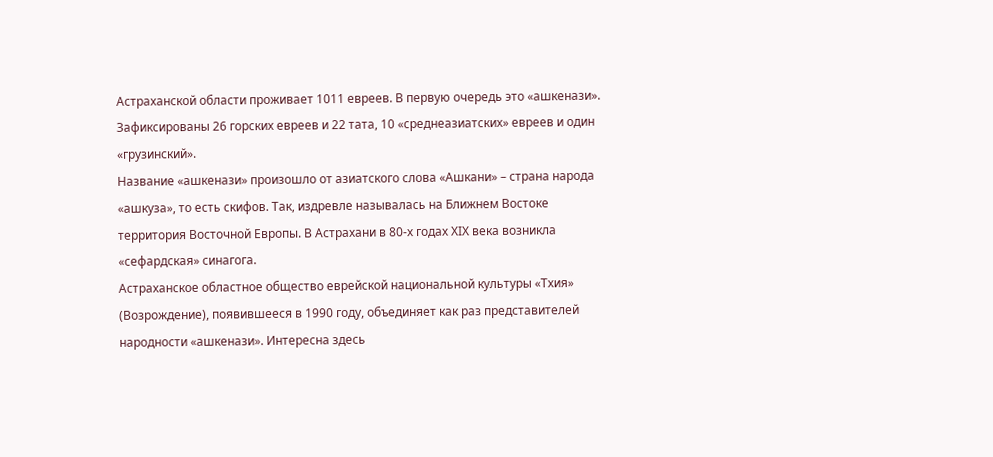Астраханской области проживает 1011 евреев. В первую очередь это «ашкенази». Зафиксированы 26 горских евреев и 22 тата, 10 «среднеазиатских» евреев и один «грузинский».
Название «ашкенази» произошло от азиатского слова «Ашкани» – страна народа «ашкуза», то есть скифов. Так, издревле называлась на Ближнем Востоке территория Восточной Европы. В Астрахани в 80-х годах ХIХ века возникла «сефардская» синагога.
Астраханское областное общество еврейской национальной культуры «Тхия» (Возрождение), появившееся в 1990 году, объединяет как раз представителей народности «ашкенази». Интересна здесь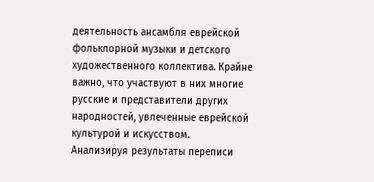деятельность ансамбля еврейской фольклорной музыки и детского художественного коллектива. Крайне важно, что участвуют в них многие русские и представители других народностей, увлеченные еврейской культурой и искусством.
Анализируя результаты переписи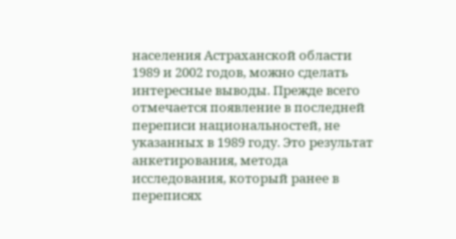населения Астраханской области 1989 и 2002 годов, можно сделать интересные выводы. Прежде всего отмечается появление в последней переписи национальностей, не указанных в 1989 году. Это результат анкетирования, метода исследования, который ранее в переписях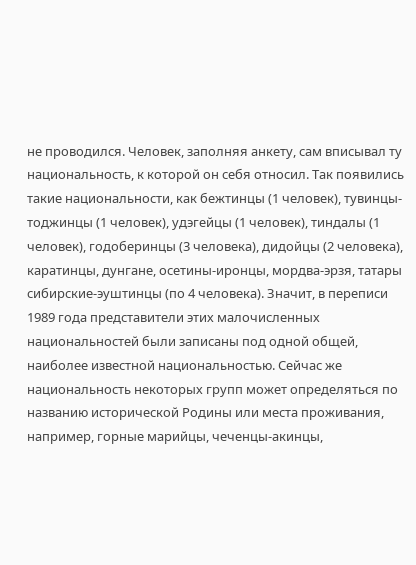не проводился. Человек, заполняя анкету, сам вписывал ту национальность, к которой он себя относил. Так появились такие национальности, как бежтинцы (1 человек), тувинцы-тоджинцы (1 человек), удэгейцы (1 человек), тиндалы (1 человек), годоберинцы (3 человека), дидойцы (2 человека), каратинцы, дунгане, осетины-иронцы, мордва-эрзя, татары сибирские-эуштинцы (по 4 человека). Значит, в переписи 1989 года представители этих малочисленных национальностей были записаны под одной общей, наиболее известной национальностью. Сейчас же национальность некоторых групп может определяться по названию исторической Родины или места проживания, например, горные марийцы, чеченцы-акинцы,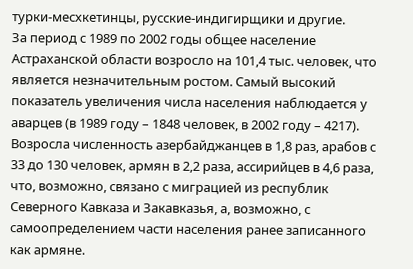турки-месхкетинцы, русские-индигирщики и другие.
За период с 1989 по 2002 годы общее население Астраханской области возросло на 101,4 тыс. человек, что является незначительным ростом. Самый высокий показатель увеличения числа населения наблюдается у аварцев (в 1989 году – 1848 человек, в 2002 году – 4217). Возросла численность азербайджанцев в 1,8 раз, арабов с 33 до 130 человек, армян в 2,2 раза, ассирийцев в 4,6 раза, что, возможно, связано с миграцией из республик Северного Кавказа и Закавказья, а, возможно, с самоопределением части населения ранее записанного как армяне.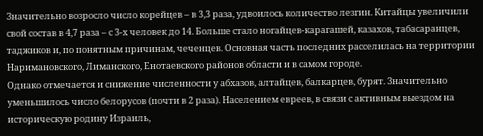Значительно возросло число корейцев – в 3,3 раза, удвоилось количество лезгин. Китайцы увеличили свой состав в 4,7 раза – с 3-х человек до 14. Больше стало ногайцев-карагашей, казахов, табасаранцев, таджиков и, по понятным причинам, чеченцев. Основная часть последних расселилась на территории Наримановского, Лиманского, Енотаевского районов области и в самом городе.
Однако отмечается и снижение численности у абхазов, алтайцев, балкарцев, бурят. Значительно уменьшилось число белорусов (почти в 2 раза). Населением евреев, в связи с активным выездом на историческую родину Израиль,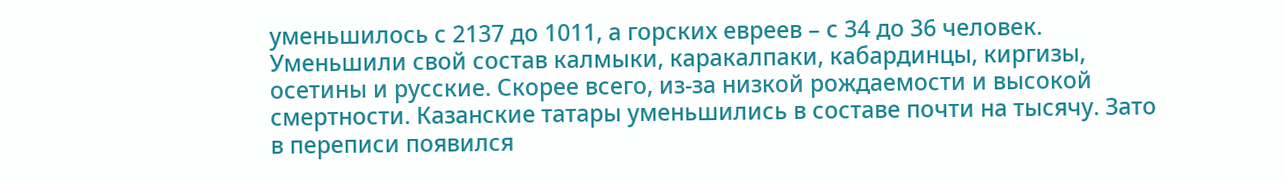уменьшилось с 2137 до 1011, а горских евреев – с 34 до 36 человек. Уменьшили свой состав калмыки, каракалпаки, кабардинцы, киргизы, осетины и русские. Скорее всего, из-за низкой рождаемости и высокой смертности. Казанские татары уменьшились в составе почти на тысячу. Зато в переписи появился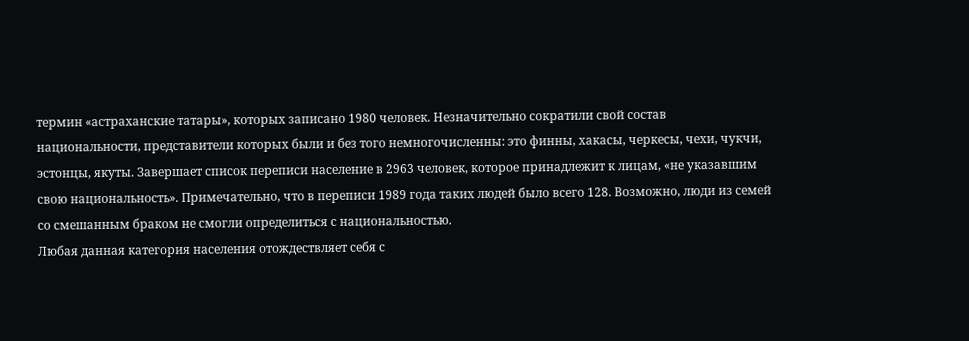термин «астраханские татары», которых записано 1980 человек. Незначительно сократили свой состав национальности, представители которых были и без того немногочисленны: это финны, хакасы, черкесы, чехи, чукчи, эстонцы, якуты. Завершает список переписи население в 2963 человек, которое принадлежит к лицам, «не указавшим свою национальность». Примечательно, что в переписи 1989 года таких людей было всего 128. Возможно, люди из семей со смешанным браком не смогли определиться с национальностью.
Любая данная категория населения отождествляет себя с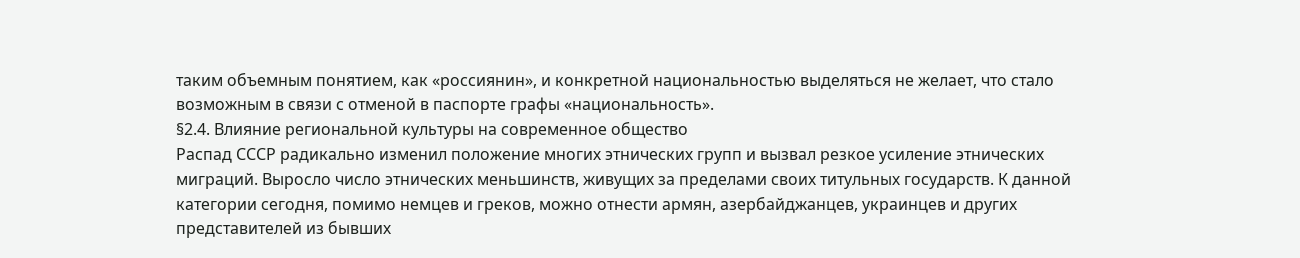таким объемным понятием, как «россиянин», и конкретной национальностью выделяться не желает, что стало возможным в связи с отменой в паспорте графы «национальность».
§2.4. Влияние региональной культуры на современное общество
Распад СССР радикально изменил положение многих этнических групп и вызвал резкое усиление этнических миграций. Выросло число этнических меньшинств, живущих за пределами своих титульных государств. К данной категории сегодня, помимо немцев и греков, можно отнести армян, азербайджанцев, украинцев и других представителей из бывших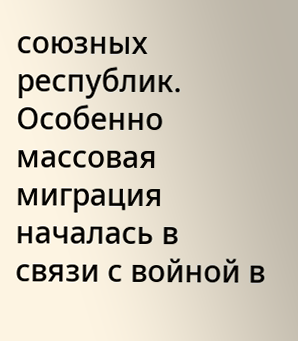союзных республик. Особенно массовая миграция началась в связи с войной в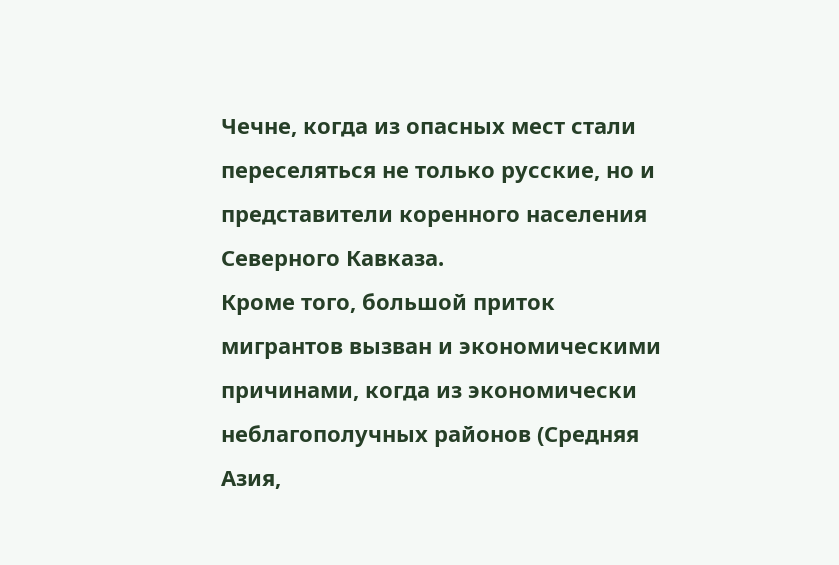Чечне, когда из опасных мест стали переселяться не только русские, но и представители коренного населения Северного Кавказа.
Кроме того, большой приток мигрантов вызван и экономическими причинами, когда из экономически неблагополучных районов (Средняя Азия,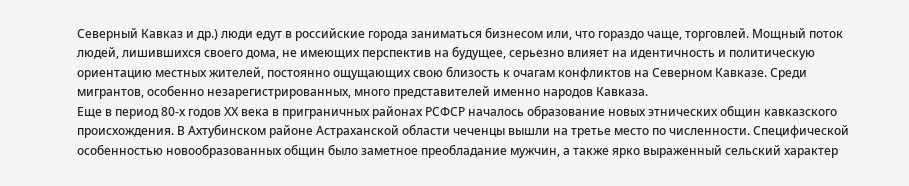Северный Кавказ и др.) люди едут в российские города заниматься бизнесом или, что гораздо чаще, торговлей. Мощный поток людей, лишившихся своего дома, не имеющих перспектив на будущее, серьезно влияет на идентичность и политическую ориентацию местных жителей, постоянно ощущающих свою близость к очагам конфликтов на Северном Кавказе. Среди мигрантов, особенно незарегистрированных, много представителей именно народов Кавказа.
Еще в период 80-х годов ХХ века в приграничных районах РСФСР началось образование новых этнических общин кавказского происхождения. В Ахтубинском районе Астраханской области чеченцы вышли на третье место по численности. Специфической особенностью новообразованных общин было заметное преобладание мужчин, а также ярко выраженный сельский характер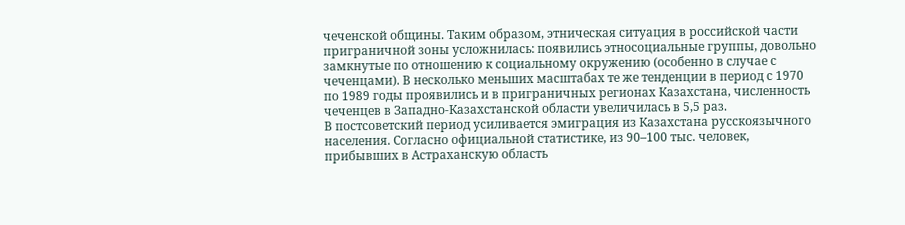чеченской общины. Таким образом, этническая ситуация в российской части приграничной зоны усложнилась: появились этносоциальные группы, довольно замкнутые по отношению к социальному окружению (особенно в случае с чеченцами). В несколько меньших масштабах те же тенденции в период с 1970 по 1989 годы проявились и в приграничных регионах Казахстана, численность чеченцев в Западно-Казахстанской области увеличилась в 5,5 раз.
В постсоветский период усиливается эмиграция из Казахстана русскоязычного населения. Согласно официальной статистике, из 90–100 тыс. человек, прибывших в Астраханскую область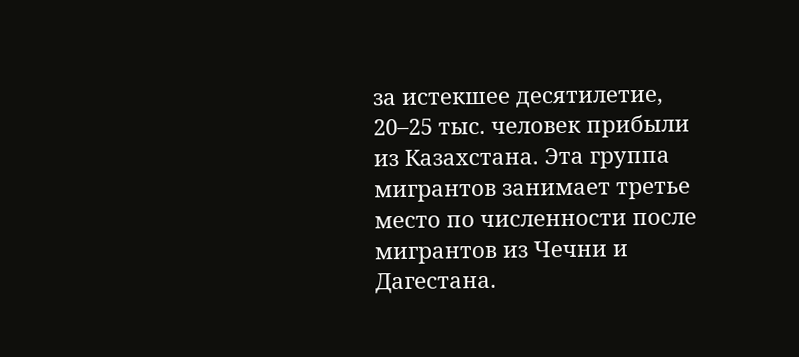за истекшее десятилетие, 20–25 тыс. человек прибыли из Казахстана. Эта группа мигрантов занимает третье место по численности после мигрантов из Чечни и Дагестана.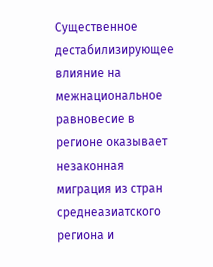Существенное дестабилизирующее влияние на межнациональное равновесие в регионе оказывает незаконная миграция из стран среднеазиатского региона и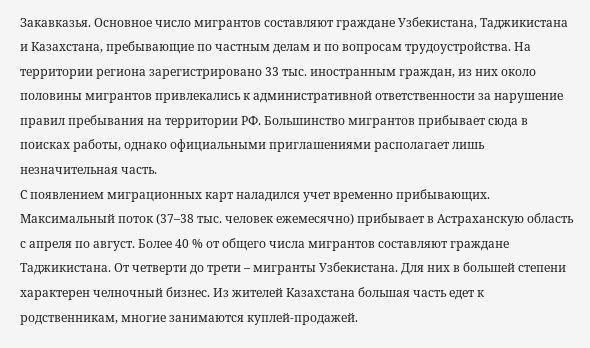Закавказья. Основное число мигрантов составляют граждане Узбекистана, Таджикистана и Казахстана, пребывающие по частным делам и по вопросам трудоустройства. На территории региона зарегистрировано 33 тыс. иностранным граждан, из них около половины мигрантов привлекались к административной ответственности за нарушение правил пребывания на территории РФ. Большинство мигрантов прибывает сюда в поисках работы, однако официальными приглашениями располагает лишь незначительная часть.
С появлением миграционных карт наладился учет временно прибывающих. Максимальный поток (37–38 тыс. человек ежемесячно) прибывает в Астраханскую область с апреля по август. Более 40 % от общего числа мигрантов составляют граждане Таджикистана. От четверти до трети – мигранты Узбекистана. Для них в большей степени характерен челночный бизнес. Из жителей Казахстана большая часть едет к родственникам, многие занимаются куплей-продажей.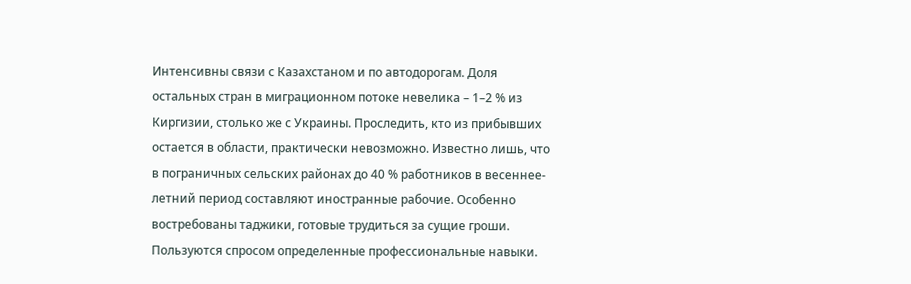Интенсивны связи с Казахстаном и по автодорогам. Доля остальных стран в миграционном потоке невелика – 1–2 % из Киргизии, столько же с Украины. Проследить, кто из прибывших остается в области, практически невозможно. Известно лишь, что в пограничных сельских районах до 40 % работников в весеннее-летний период составляют иностранные рабочие. Особенно востребованы таджики, готовые трудиться за сущие гроши. Пользуются спросом определенные профессиональные навыки.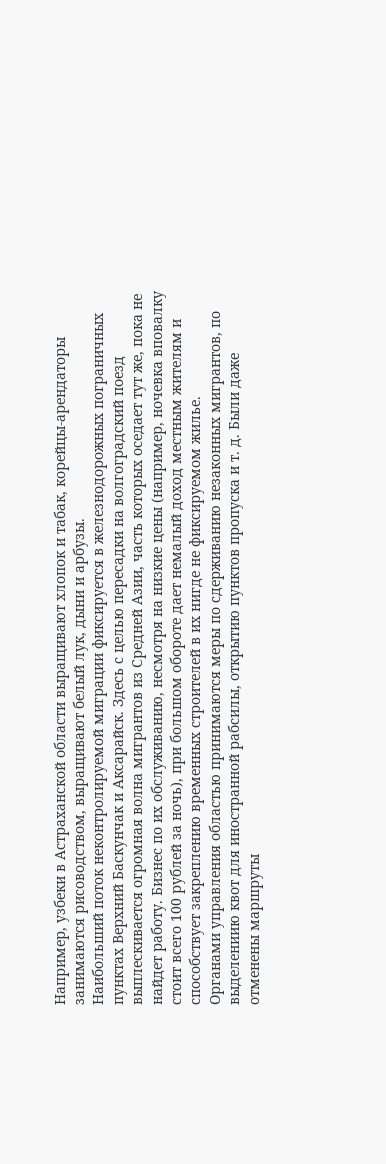Например, узбеки в Астраханской области выращивают хлопок и табак, корейцы-арендаторы занимаются рисоводством, выращивают белый лук, дыни и арбузы.
Наибольший поток неконтролируемой миграции фиксируется в железнодорожных пограничных пунктах Верхний Баскунчак и Аксарайск. Здесь с целью пересадки на волгоградский поезд выплескивается огромная волна мигрантов из Средней Азии, часть которых оседает тут же, пока не найдет работу. Бизнес по их обслуживанию, несмотря на низкие цены (например, ночевка вповалку стоит всего 100 рублей за ночь), при большом обороте дает немалый доход местным жителям и способствует закреплению временных строителей в их нигде не фиксируемом жилье.
Органами управления областью принимаются меры по сдерживанию незаконных мигрантов, по выделениию квот для иностранной рабсилы, открытию пунктов пропуска и т. д. Были даже отменены маршруты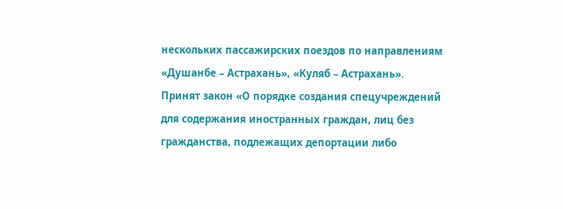нескольких пассажирских поездов по направлениям «Душанбе – Астрахань», «Куляб – Астрахань». Принят закон «О порядке создания спецучреждений для содержания иностранных граждан, лиц без гражданства, подлежащих депортации либо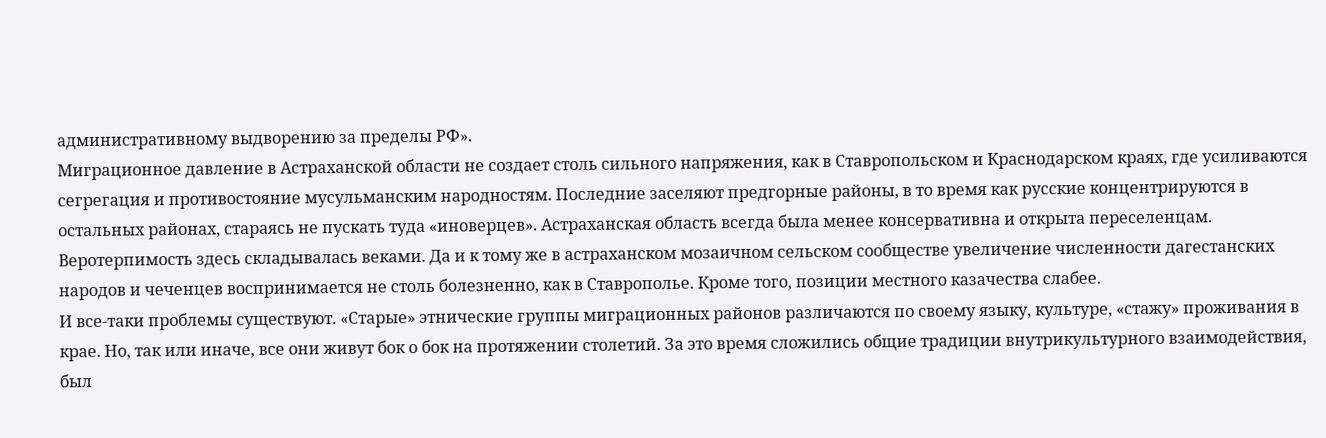административному выдворению за пределы РФ».
Миграционное давление в Астраханской области не создает столь сильного напряжения, как в Ставропольском и Краснодарском краях, где усиливаются сегрегация и противостояние мусульманским народностям. Последние заселяют предгорные районы, в то время как русские концентрируются в остальных районах, стараясь не пускать туда «иноверцев». Астраханская область всегда была менее консервативна и открыта переселенцам. Веротерпимость здесь складывалась веками. Да и к тому же в астраханском мозаичном сельском сообществе увеличение численности дагестанских народов и чеченцев воспринимается не столь болезненно, как в Ставрополье. Кроме того, позиции местного казачества слабее.
И все-таки проблемы существуют. «Старые» этнические группы миграционных районов различаются по своему языку, культуре, «стажу» проживания в крае. Но, так или иначе, все они живут бок о бок на протяжении столетий. За это время сложились общие традиции внутрикультурного взаимодействия, был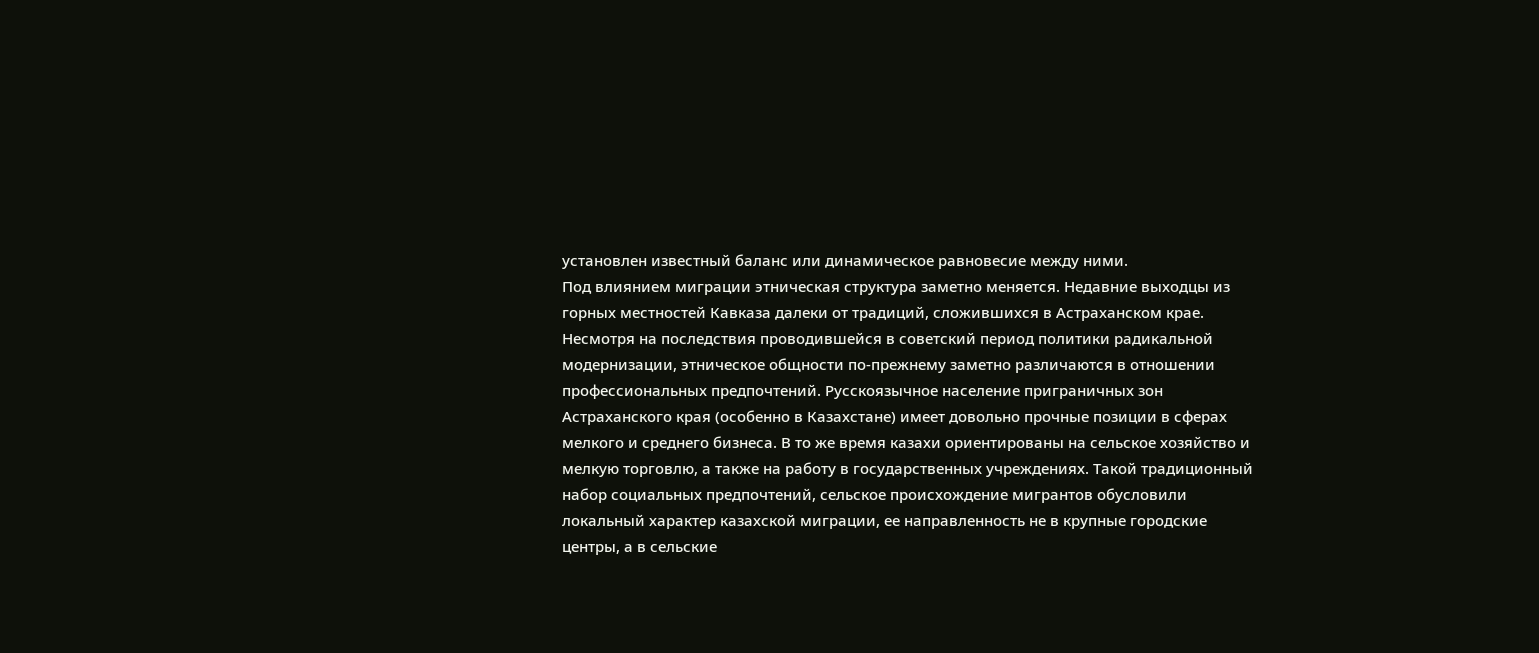установлен известный баланс или динамическое равновесие между ними.
Под влиянием миграции этническая структура заметно меняется. Недавние выходцы из горных местностей Кавказа далеки от традиций, сложившихся в Астраханском крае. Несмотря на последствия проводившейся в советский период политики радикальной модернизации, этническое общности по-прежнему заметно различаются в отношении профессиональных предпочтений. Русскоязычное население приграничных зон Астраханского края (особенно в Казахстане) имеет довольно прочные позиции в сферах мелкого и среднего бизнеса. В то же время казахи ориентированы на сельское хозяйство и мелкую торговлю, а также на работу в государственных учреждениях. Такой традиционный набор социальных предпочтений, сельское происхождение мигрантов обусловили локальный характер казахской миграции, ее направленность не в крупные городские центры, а в сельские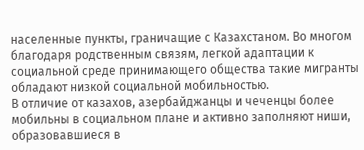населенные пункты, граничащие с Казахстаном. Во многом благодаря родственным связям, легкой адаптации к социальной среде принимающего общества такие мигранты обладают низкой социальной мобильностью.
В отличие от казахов, азербайджанцы и чеченцы более мобильны в социальном плане и активно заполняют ниши, образовавшиеся в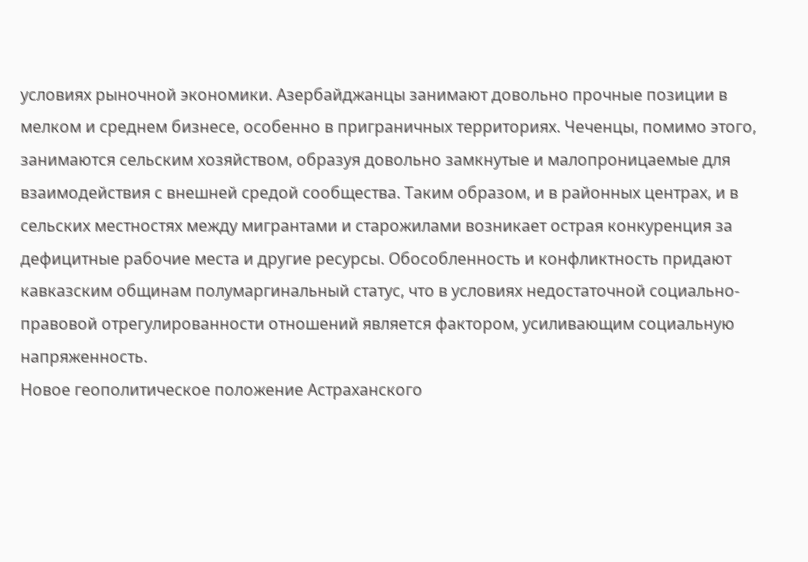условиях рыночной экономики. Азербайджанцы занимают довольно прочные позиции в мелком и среднем бизнесе, особенно в приграничных территориях. Чеченцы, помимо этого, занимаются сельским хозяйством, образуя довольно замкнутые и малопроницаемые для взаимодействия с внешней средой сообщества. Таким образом, и в районных центрах, и в сельских местностях между мигрантами и старожилами возникает острая конкуренция за дефицитные рабочие места и другие ресурсы. Обособленность и конфликтность придают кавказским общинам полумаргинальный статус, что в условиях недостаточной социально-правовой отрегулированности отношений является фактором, усиливающим социальную напряженность.
Новое геополитическое положение Астраханского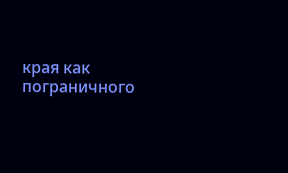края как пограничного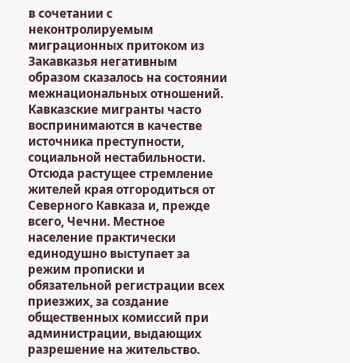в сочетании с неконтролируемым миграционных притоком из Закавказья негативным образом сказалось на состоянии межнациональных отношений. Кавказские мигранты часто воспринимаются в качестве источника преступности, социальной нестабильности. Отсюда растущее стремление жителей края отгородиться от Северного Кавказа и, прежде всего, Чечни. Местное население практически единодушно выступает за режим прописки и обязательной регистрации всех приезжих, за создание общественных комиссий при администрации, выдающих разрешение на жительство.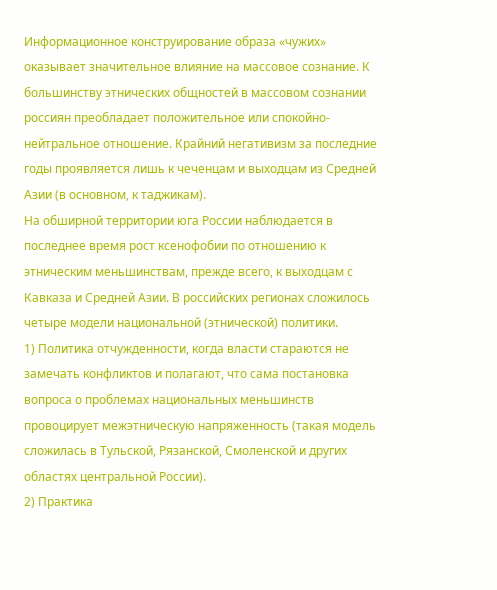Информационное конструирование образа «чужих» оказывает значительное влияние на массовое сознание. К большинству этнических общностей в массовом сознании россиян преобладает положительное или спокойно-нейтральное отношение. Крайний негативизм за последние годы проявляется лишь к чеченцам и выходцам из Средней Азии (в основном, к таджикам).
На обширной территории юга России наблюдается в последнее время рост ксенофобии по отношению к этническим меньшинствам, прежде всего, к выходцам с Кавказа и Средней Азии. В российских регионах сложилось четыре модели национальной (этнической) политики.
1) Политика отчужденности, когда власти стараются не замечать конфликтов и полагают, что сама постановка вопроса о проблемах национальных меньшинств провоцирует межэтническую напряженность (такая модель сложилась в Тульской, Рязанской, Смоленской и других областях центральной России).
2) Практика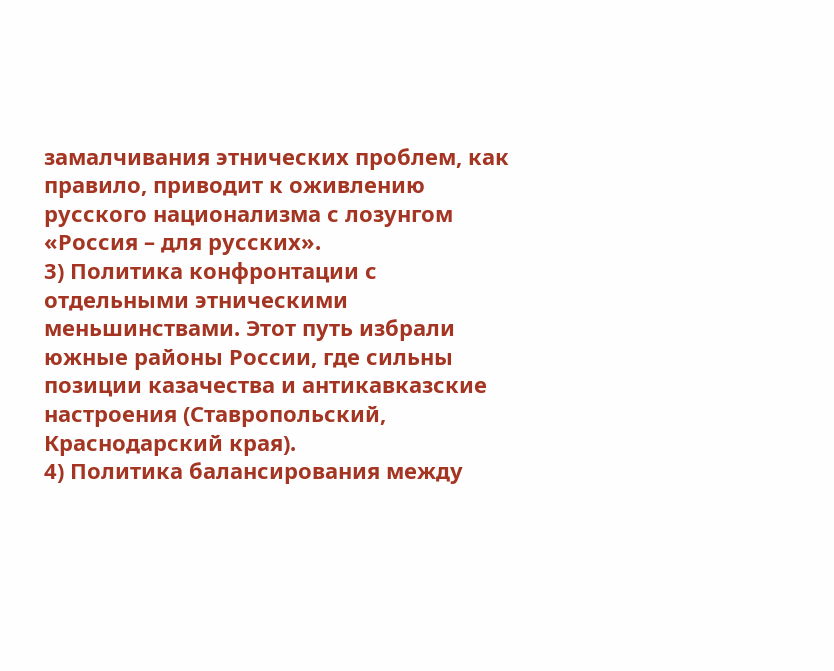замалчивания этнических проблем, как правило, приводит к оживлению русского национализма с лозунгом «Россия – для русских».
3) Политика конфронтации с отдельными этническими меньшинствами. Этот путь избрали южные районы России, где сильны позиции казачества и антикавказские настроения (Ставропольский, Краснодарский края).
4) Политика балансирования между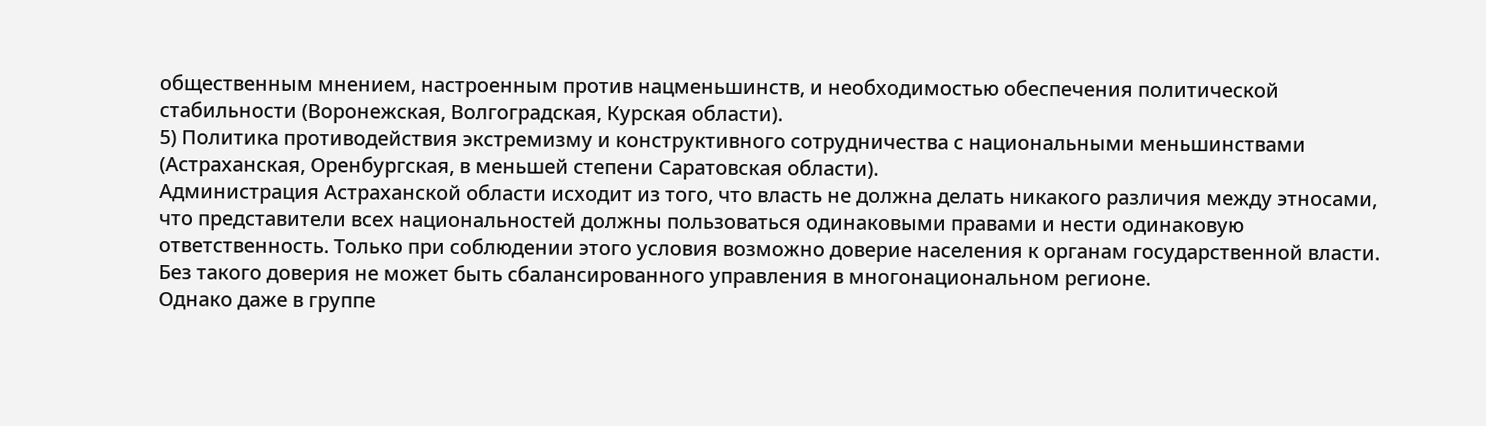общественным мнением, настроенным против нацменьшинств, и необходимостью обеспечения политической стабильности (Воронежская, Волгоградская, Курская области).
5) Политика противодействия экстремизму и конструктивного сотрудничества с национальными меньшинствами (Астраханская, Оренбургская, в меньшей степени Саратовская области).
Администрация Астраханской области исходит из того, что власть не должна делать никакого различия между этносами, что представители всех национальностей должны пользоваться одинаковыми правами и нести одинаковую ответственность. Только при соблюдении этого условия возможно доверие населения к органам государственной власти. Без такого доверия не может быть сбалансированного управления в многонациональном регионе.
Однако даже в группе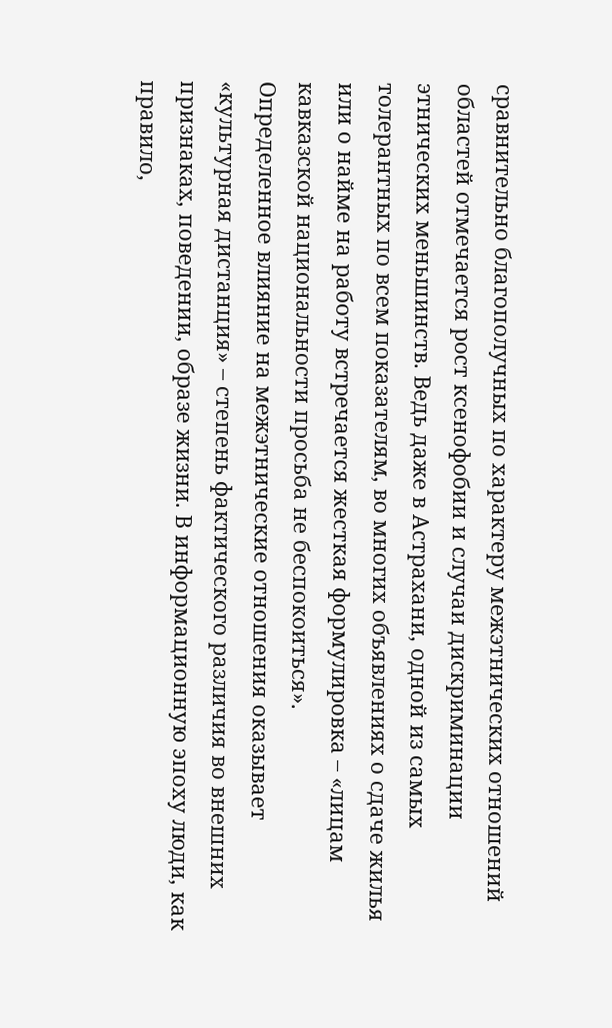сравнительно благополучных по характеру межэтнических отношений областей отмечается рост ксенофобии и случаи дискриминации этнических меньшинств. Ведь даже в Астрахани, одной из самых толерантных по всем показателям, во многих объявлениях о сдаче жилья или о найме на работу встречается жесткая формулировка – «лицам кавказской национальности просьба не беспокоиться».
Определенное влияние на межэтнические отношения оказывает «культурная дистанция» – степень фактического различия во внешних признаках, поведении, образе жизни. В информационную эпоху люди, как правило,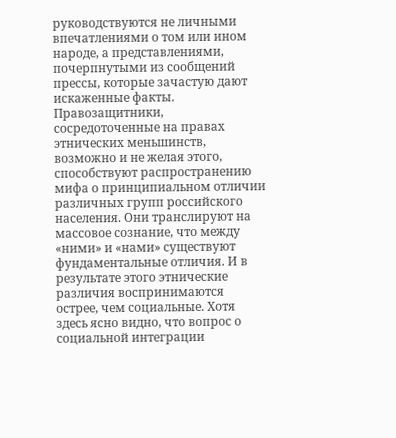руководствуются не личными впечатлениями о том или ином народе, а представлениями, почерпнутыми из сообщений прессы, которые зачастую дают искаженные факты. Правозащитники, сосредоточенные на правах этнических меньшинств, возможно и не желая этого, способствуют распространению мифа о принципиальном отличии различных групп российского населения. Они транслируют на массовое сознание, что между «ними» и «нами» существуют фундаментальные отличия. И в результате этого этнические различия воспринимаются острее, чем социальные. Хотя здесь ясно видно, что вопрос о социальной интеграции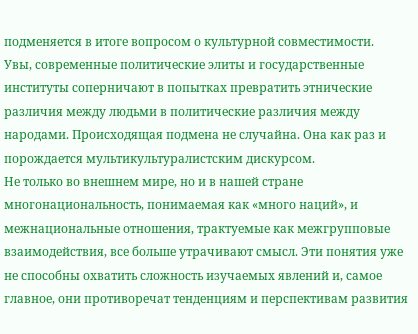подменяется в итоге вопросом о культурной совместимости.
Увы, современные политические элиты и государственные институты соперничают в попытках превратить этнические различия между людьми в политические различия между народами. Происходящая подмена не случайна. Она как раз и порождается мультикультуралистским дискурсом.
Не только во внешнем мире, но и в нашей стране многонациональность, понимаемая как «много наций», и межнациональные отношения, трактуемые как межгрупповые взаимодействия, все больше утрачивают смысл. Эти понятия уже не способны охватить сложность изучаемых явлений и, самое главное, они противоречат тенденциям и перспективам развития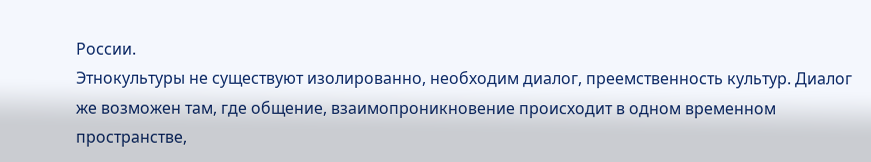России.
Этнокультуры не существуют изолированно, необходим диалог, преемственность культур. Диалог же возможен там, где общение, взаимопроникновение происходит в одном временном пространстве,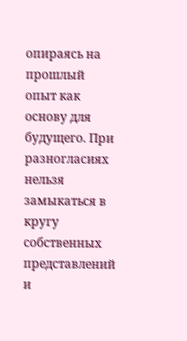опираясь на прошлый опыт как основу для будущего. При разногласиях нельзя замыкаться в кругу собственных представлений и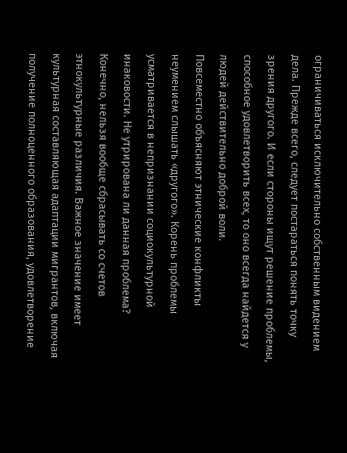ограничиваться исключительно собственным видением дела. Прежде всего, следует постараться понять точку зрения другого. И если стороны ищут решение проблемы, способное удовлетворить всех, то оно всегда найдется у людей действительно доброй воли.
Повсеместно объясняют этнические конфликты неумением слышать «другого». Корень проблемы усматривается в непризнании социокультурной инаковости. Не утрирована ли данная проблема? Конечно, нельзя вообще сбрасывать со счетов этнокультурные различия. Важное значение имеет культурная составляющая адаптации мигрантов, включая получение полноценного образования, удовлетворение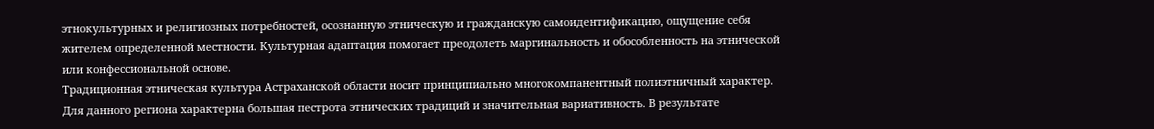этнокультурных и религиозных потребностей, осознанную этническую и гражданскую самоидентификацию, ощущение себя жителем определенной местности. Культурная адаптация помогает преодолеть маргинальность и обособленность на этнической или конфессиональной основе.
Традиционная этническая культура Астраханской области носит принципиально многокомпанентный полиэтничный характер. Для данного региона характерна большая пестрота этнических традиций и значительная вариативность. В результате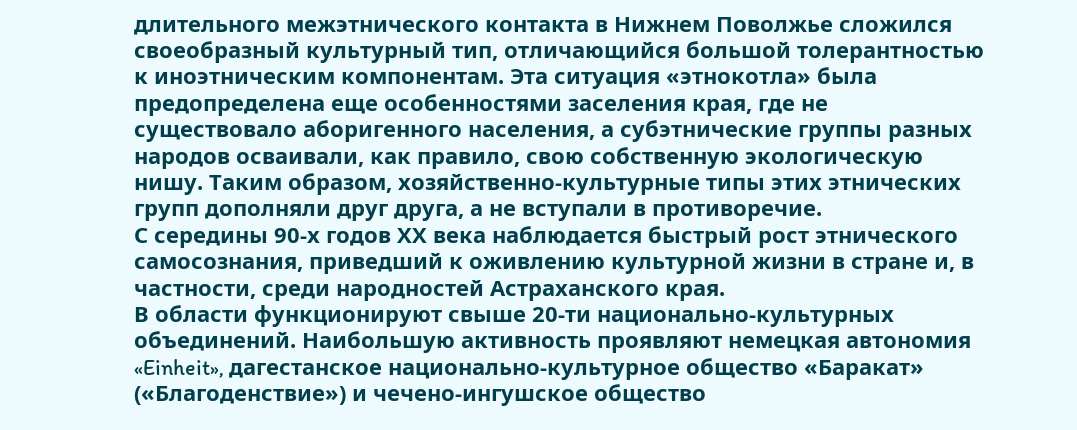длительного межэтнического контакта в Нижнем Поволжье сложился своеобразный культурный тип, отличающийся большой толерантностью к иноэтническим компонентам. Эта ситуация «этнокотла» была предопределена еще особенностями заселения края, где не существовало аборигенного населения, а субэтнические группы разных народов осваивали, как правило, свою собственную экологическую нишу. Таким образом, хозяйственно-культурные типы этих этнических групп дополняли друг друга, а не вступали в противоречие.
С середины 90-х годов ХХ века наблюдается быстрый рост этнического самосознания, приведший к оживлению культурной жизни в стране и, в частности, среди народностей Астраханского края.
В области функционируют свыше 20-ти национально-культурных объединений. Наибольшую активность проявляют немецкая автономия «Einheit», дагестанское национально-культурное общество «Баракат» («Благоденствие») и чечено-ингушское общество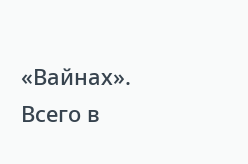«Вайнах». Всего в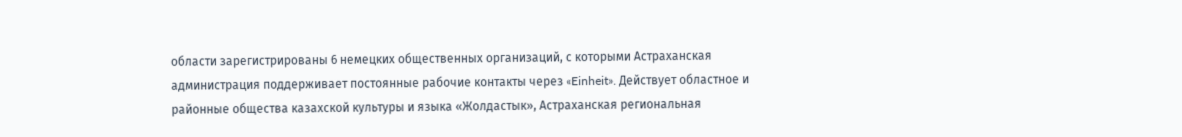области зарегистрированы 6 немецких общественных организаций, с которыми Астраханская администрация поддерживает постоянные рабочие контакты через «Einheit». Действует областное и районные общества казахской культуры и языка «Жолдастык», Астраханская региональная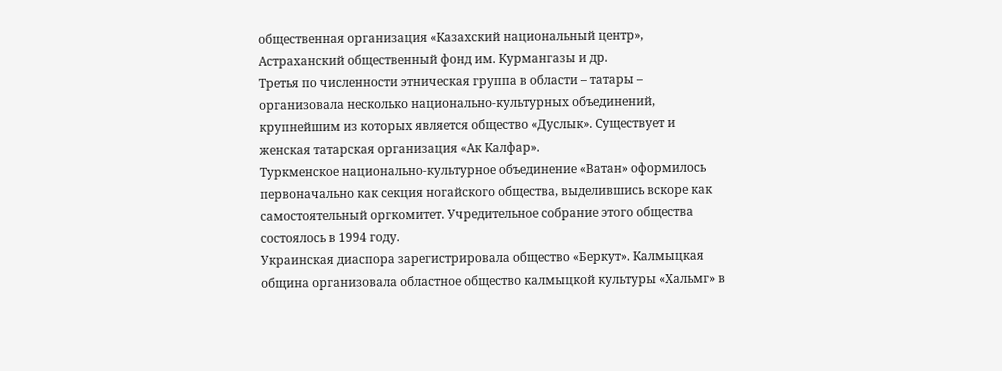общественная организация «Казахский национальный центр», Астраханский общественный фонд им. Курмангазы и др.
Третья по численности этническая группа в области – татары – организовала несколько национально-культурных объединений, крупнейшим из которых является общество «Дуслык». Существует и женская татарская организация «Ак Калфар».
Туркменское национально-культурное объединение «Ватан» оформилось первоначально как секция ногайского общества, выделившись вскоре как самостоятельный оргкомитет. Учредительное собрание этого общества состоялось в 1994 году.
Украинская диаспора зарегистрировала общество «Беркут». Калмыцкая община организовала областное общество калмыцкой культуры «Хальмг» в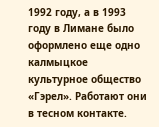1992 году, а в 1993 году в Лимане было оформлено еще одно калмыцкое культурное общество «Гэрел». Работают они в тесном контакте.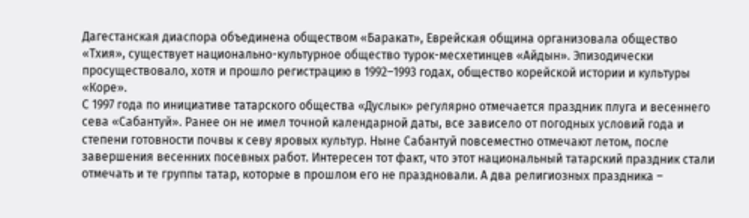Дагестанская диаспора объединена обществом «Баракат», Еврейская община организовала общество «Тхия», существует национально-культурное общество турок-месхетинцев «Айдын». Эпизодически просуществовало, хотя и прошло регистрацию в 1992–1993 годах, общество корейской истории и культуры «Коре».
С 1997 года по инициативе татарского общества «Дуслык» регулярно отмечается праздник плуга и весеннего сева «Сабантуй». Ранее он не имел точной календарной даты, все зависело от погодных условий года и степени готовности почвы к севу яровых культур. Ныне Сабантуй повсеместно отмечают летом, после завершения весенних посевных работ. Интересен тот факт, что этот национальный татарский праздник стали отмечать и те группы татар, которые в прошлом его не праздновали. А два религиозных праздника –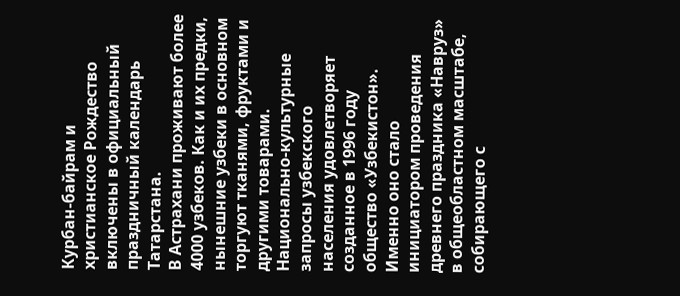Курбан-байрам и христианское Рождество включены в официальный праздничный календарь Татарстана.
В Астрахани проживают более 4000 узбеков. Как и их предки, нынешние узбеки в основном торгуют тканями, фруктами и другими товарами. Национально-культурные запросы узбекского населения удовлетворяет созданное в 1996 году общество «Узбекистон». Именно оно стало инициатором проведения древнего праздника «Навруз» в общеобластном масштабе, собирающего с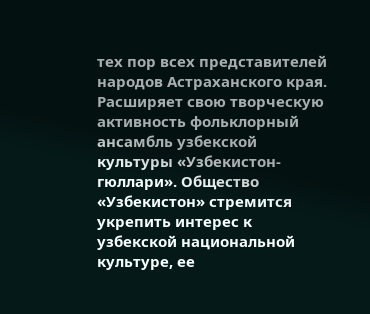тех пор всех представителей народов Астраханского края. Расширяет свою творческую активность фольклорный ансамбль узбекской культуры «Узбекистон-гюллари». Общество «Узбекистон» стремится укрепить интерес к узбекской национальной культуре, ее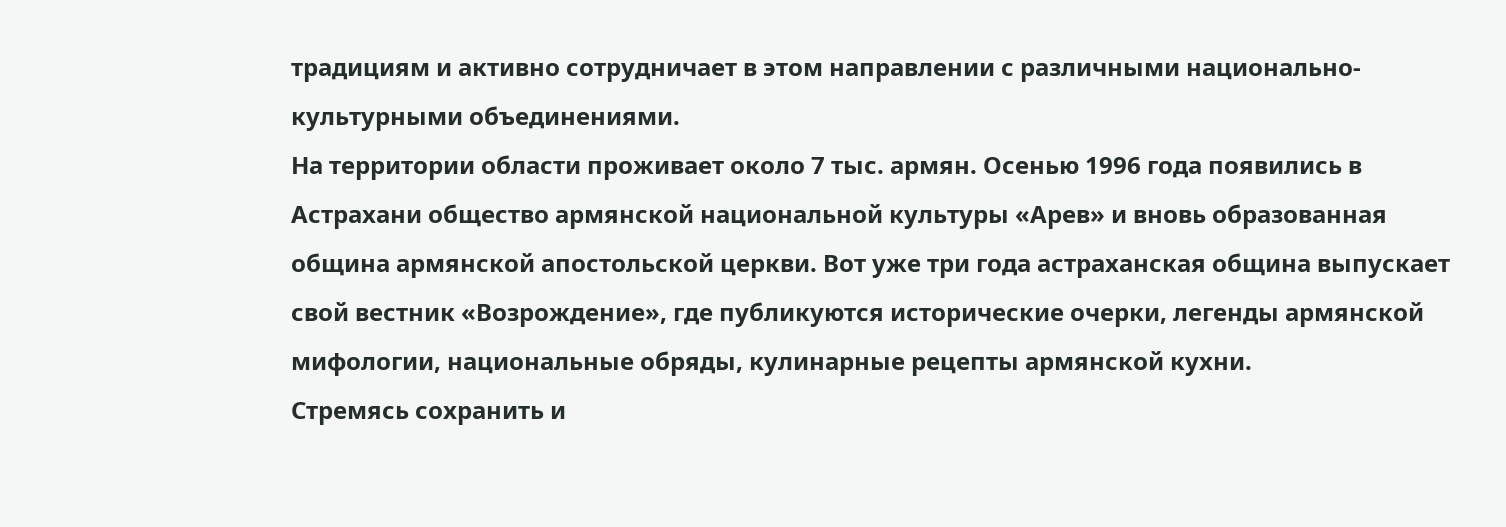традициям и активно сотрудничает в этом направлении с различными национально-культурными объединениями.
На территории области проживает около 7 тыс. армян. Осенью 1996 года появились в Астрахани общество армянской национальной культуры «Арев» и вновь образованная община армянской апостольской церкви. Вот уже три года астраханская община выпускает свой вестник «Возрождение», где публикуются исторические очерки, легенды армянской мифологии, национальные обряды, кулинарные рецепты армянской кухни.
Стремясь сохранить и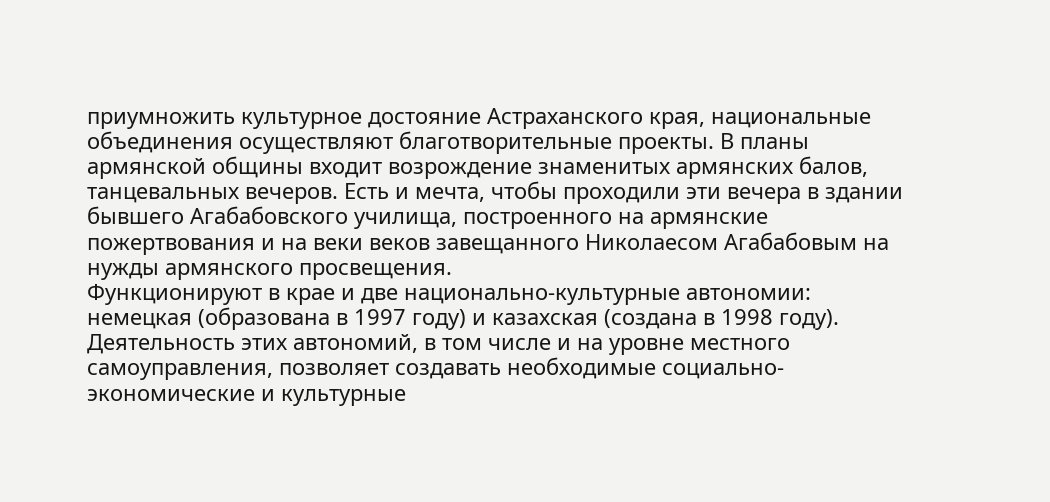приумножить культурное достояние Астраханского края, национальные объединения осуществляют благотворительные проекты. В планы армянской общины входит возрождение знаменитых армянских балов, танцевальных вечеров. Есть и мечта, чтобы проходили эти вечера в здании бывшего Агабабовского училища, построенного на армянские пожертвования и на веки веков завещанного Николаесом Агабабовым на нужды армянского просвещения.
Функционируют в крае и две национально-культурные автономии: немецкая (образована в 1997 году) и казахская (создана в 1998 году). Деятельность этих автономий, в том числе и на уровне местного самоуправления, позволяет создавать необходимые социально-экономические и культурные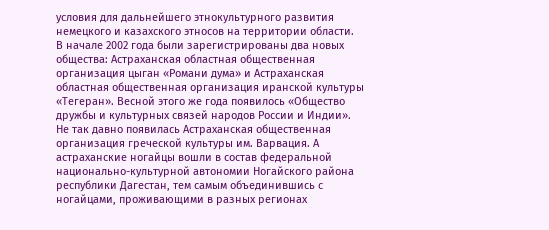условия для дальнейшего этнокультурного развития немецкого и казахского этносов на территории области.
В начале 2002 года были зарегистрированы два новых общества: Астраханская областная общественная организация цыган «Романи дума» и Астраханская областная общественная организация иранской культуры «Тегеран». Весной этого же года появилось «Общество дружбы и культурных связей народов России и Индии».
Не так давно появилась Астраханская общественная организация греческой культуры им. Варвация. А астраханские ногайцы вошли в состав федеральной национально-культурной автономии Ногайского района республики Дагестан, тем самым объединившись с ногайцами, проживающими в разных регионах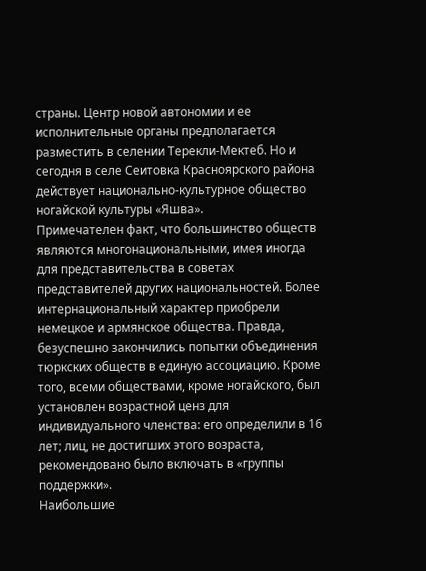страны. Центр новой автономии и ее исполнительные органы предполагается разместить в селении Терекли-Мектеб. Но и сегодня в селе Сеитовка Красноярского района действует национально-культурное общество ногайской культуры «Яшва».
Примечателен факт, что большинство обществ являются многонациональными, имея иногда для представительства в советах представителей других национальностей. Более интернациональный характер приобрели немецкое и армянское общества. Правда, безуспешно закончились попытки объединения тюркских обществ в единую ассоциацию. Кроме того, всеми обществами, кроме ногайского, был установлен возрастной ценз для индивидуального членства: его определили в 16 лет; лиц, не достигших этого возраста, рекомендовано было включать в «группы поддержки».
Наибольшие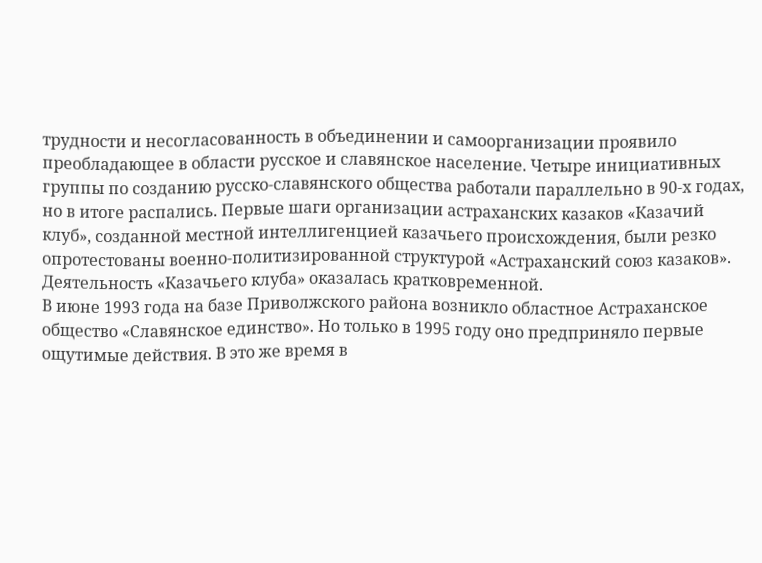трудности и несогласованность в объединении и самоорганизации проявило преобладающее в области русское и славянское население. Четыре инициативных группы по созданию русско-славянского общества работали параллельно в 90-х годах, но в итоге распались. Первые шаги организации астраханских казаков «Казачий клуб», созданной местной интеллигенцией казачьего происхождения, были резко опротестованы военно-политизированной структурой «Астраханский союз казаков». Деятельность «Казачьего клуба» оказалась кратковременной.
В июне 1993 года на базе Приволжского района возникло областное Астраханское общество «Славянское единство». Но только в 1995 году оно предприняло первые ощутимые действия. В это же время в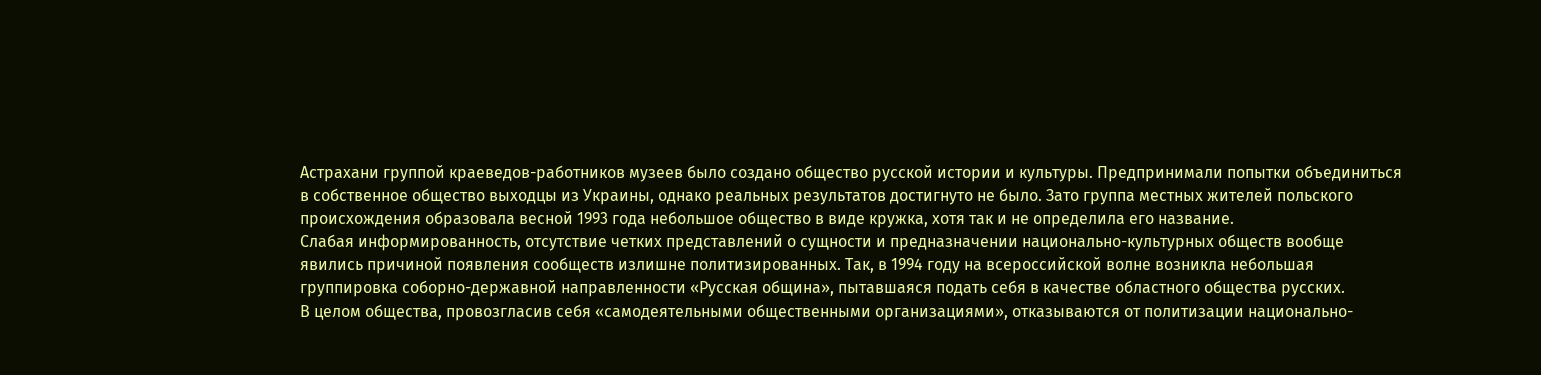Астрахани группой краеведов-работников музеев было создано общество русской истории и культуры. Предпринимали попытки объединиться в собственное общество выходцы из Украины, однако реальных результатов достигнуто не было. Зато группа местных жителей польского происхождения образовала весной 1993 года небольшое общество в виде кружка, хотя так и не определила его название.
Слабая информированность, отсутствие четких представлений о сущности и предназначении национально-культурных обществ вообще явились причиной появления сообществ излишне политизированных. Так, в 1994 году на всероссийской волне возникла небольшая группировка соборно-державной направленности «Русская община», пытавшаяся подать себя в качестве областного общества русских.
В целом общества, провозгласив себя «самодеятельными общественными организациями», отказываются от политизации национально-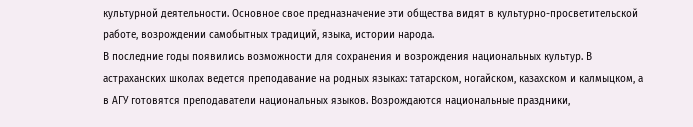культурной деятельности. Основное свое предназначение эти общества видят в культурно-просветительской работе, возрождении самобытных традиций, языка, истории народа.
В последние годы появились возможности для сохранения и возрождения национальных культур. В астраханских школах ведется преподавание на родных языках: татарском, ногайском, казахском и калмыцком, а в АГУ готовятся преподаватели национальных языков. Возрождаются национальные праздники,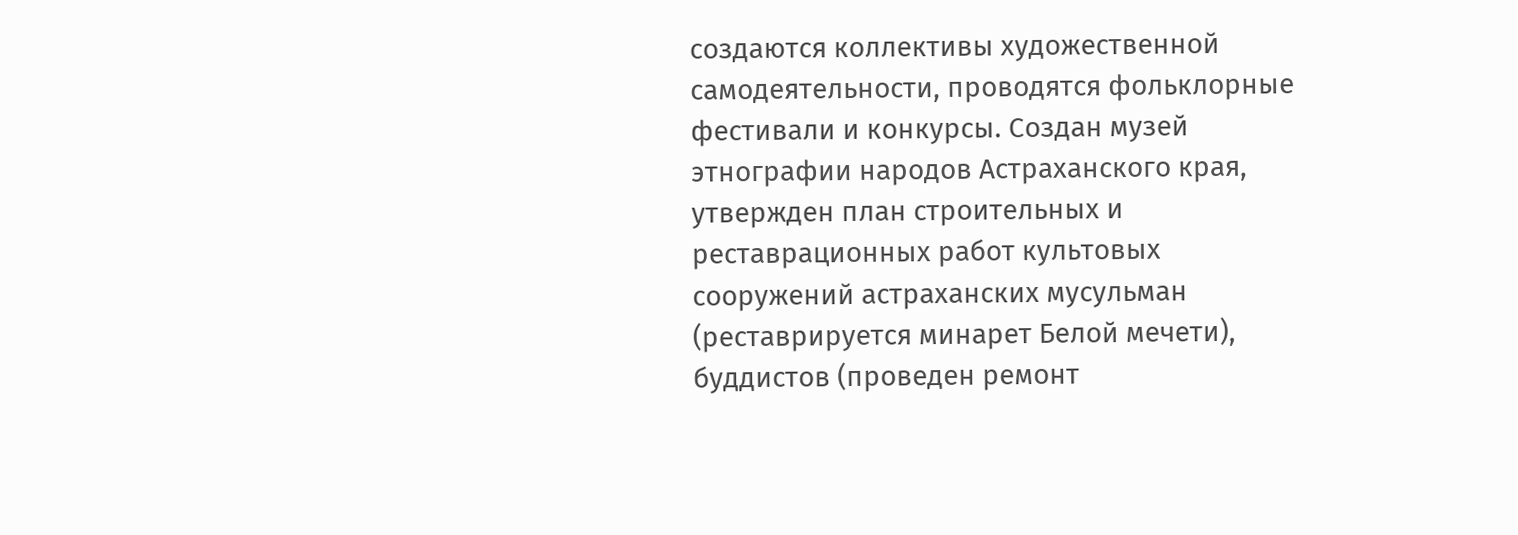создаются коллективы художественной самодеятельности, проводятся фольклорные фестивали и конкурсы. Создан музей этнографии народов Астраханского края, утвержден план строительных и реставрационных работ культовых сооружений астраханских мусульман (реставрируется минарет Белой мечети), буддистов (проведен ремонт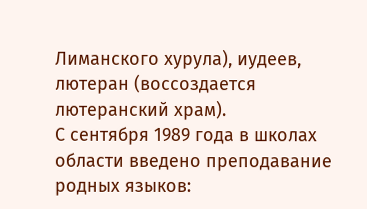Лиманского хурула), иудеев, лютеран (воссоздается лютеранский храм).
С сентября 1989 года в школах области введено преподавание родных языков: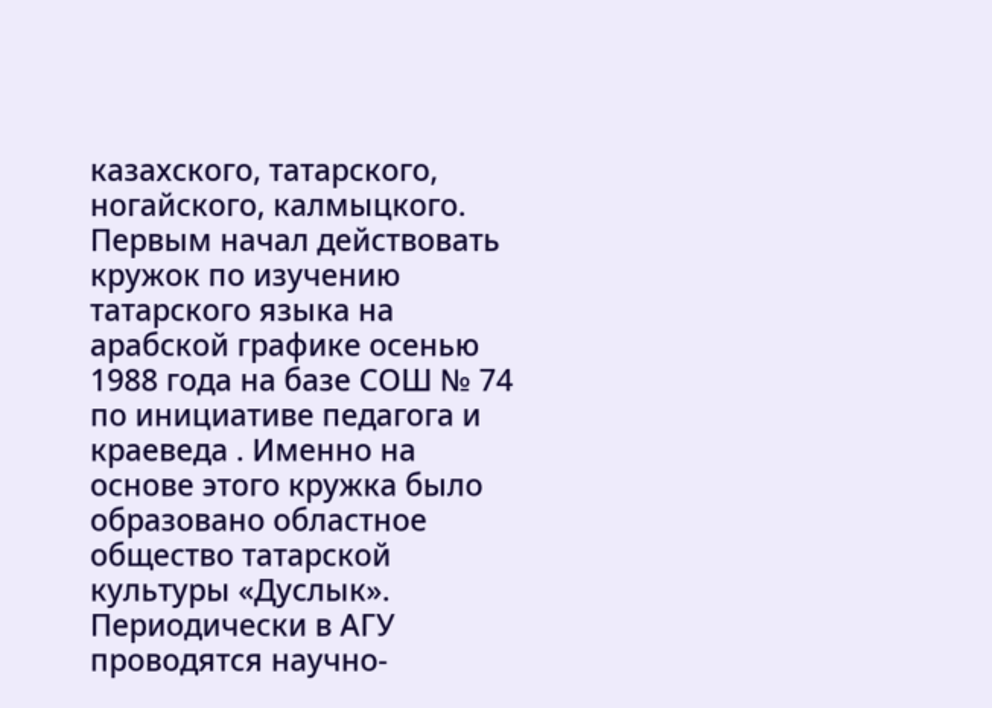казахского, татарского, ногайского, калмыцкого. Первым начал действовать кружок по изучению татарского языка на арабской графике осенью 1988 года на базе СОШ № 74 по инициативе педагога и краеведа . Именно на основе этого кружка было образовано областное общество татарской культуры «Дуслык». Периодически в АГУ проводятся научно-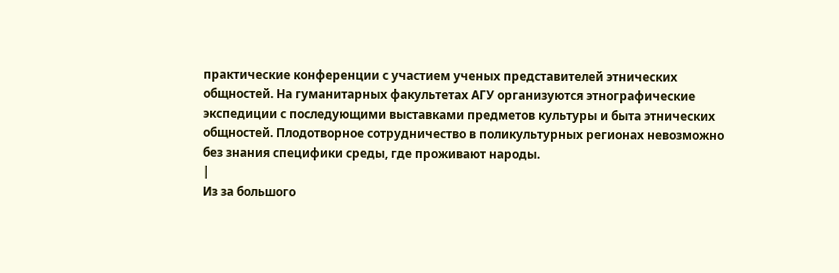практические конференции с участием ученых представителей этнических общностей. На гуманитарных факультетах АГУ организуются этнографические экспедиции с последующими выставками предметов культуры и быта этнических общностей. Плодотворное сотрудничество в поликультурных регионах невозможно без знания специфики среды, где проживают народы.
|
Из за большого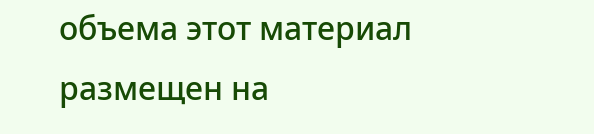объема этот материал размещен на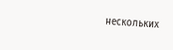нескольких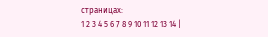страницах:
1 2 3 4 5 6 7 8 9 10 11 12 13 14 |